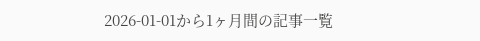2026-01-01から1ヶ月間の記事一覧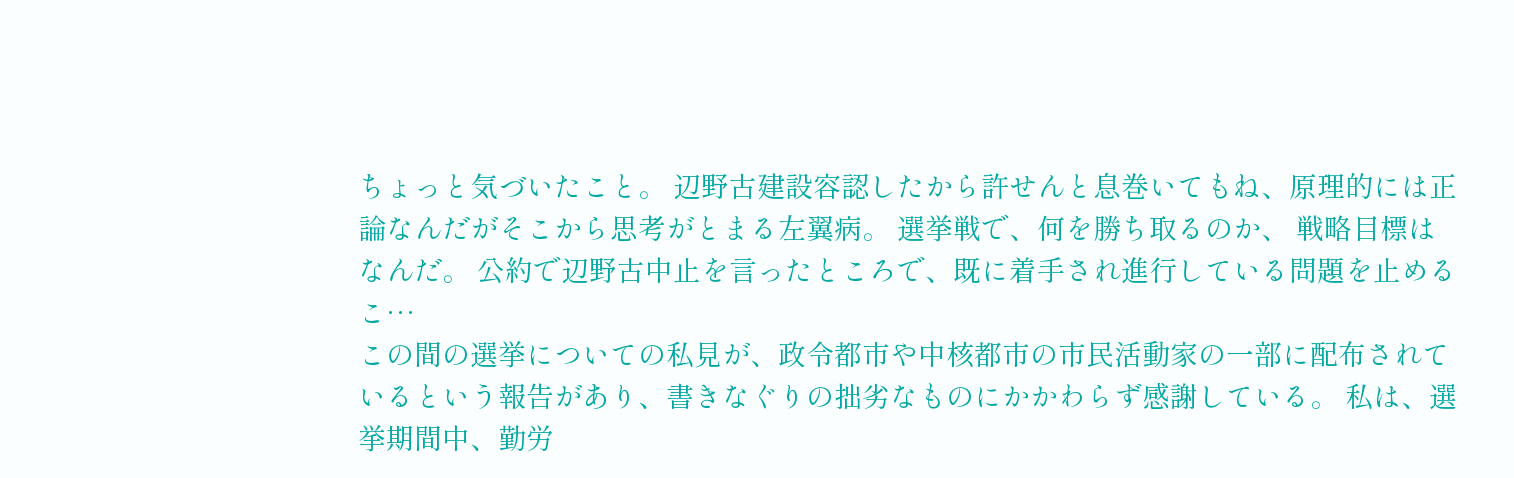ちょっと気づいたこと。 辺野古建設容認したから許せんと息巻いてもね、原理的には正論なんだがそこから思考がとまる左翼病。 選挙戦で、何を勝ち取るのか、 戦略目標はなんだ。 公約で辺野古中止を言ったところで、既に着手され進行している問題を止めるこ…
この間の選挙についての私見が、政令都市や中核都市の市民活動家の一部に配布されているという報告があり、書きなぐりの拙劣なものにかかわらず感謝している。 私は、選挙期間中、勤労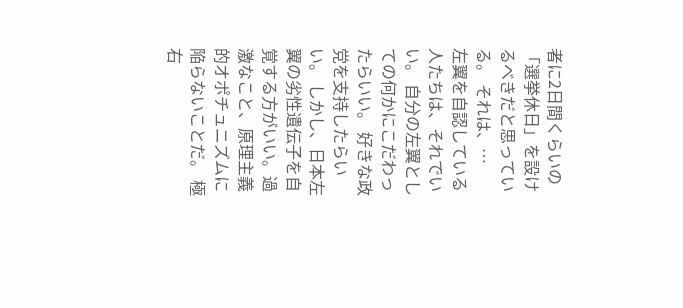者に2日間くらいの「選挙休日」を設けるべきだと思っている。 それは、…
左翼を自認している人たちは、それでいい。 自分の左翼としての何かにこだわったらいい。 好きな政党を支持したらいい。 しかし、日本左翼の劣性遺伝子を自覚する方がいい。過激なこと、原理主義的オポチュニズムに陥らないことだ。 極右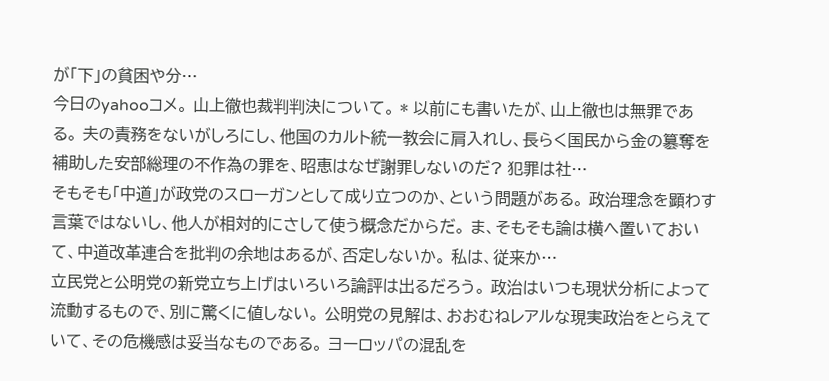が「下」の貧困や分…
今日のyahooコメ。 山上徹也裁判判決について。 * 以前にも書いたが、山上徹也は無罪である。 夫の責務をないがしろにし、他国のカルト統一教会に肩入れし、長らく国民から金の簒奪を補助した安部総理の不作為の罪を、昭恵はなぜ謝罪しないのだ? 犯罪は社…
そもそも「中道」が政党のスローガンとして成り立つのか、という問題がある。 政治理念を顕わす言葉ではないし、他人が相対的にさして使う概念だからだ。 ま、そもそも論は横へ置いておいて、中道改革連合を批判の余地はあるが、否定しないか。 私は、従来か…
立民党と公明党の新党立ち上げはいろいろ論評は出るだろう。 政治はいつも現状分析によって流動するもので、別に驚くに値しない。 公明党の見解は、おおむねレアルな現実政治をとらえていて、その危機感は妥当なものである。 ヨーロッパの混乱を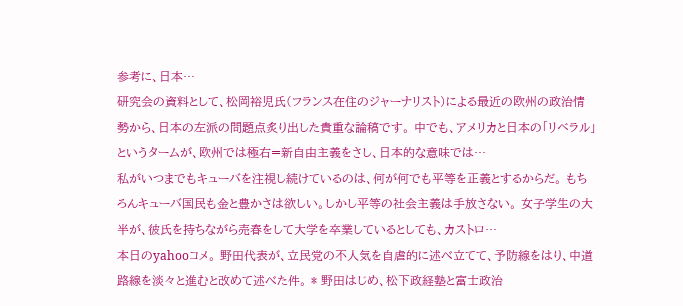参考に、日本…
研究会の資料として、松岡裕児氏(フランス在住のジャーナリスト)による最近の欧州の政治情勢から、日本の左派の問題点炙り出した貴重な論稿です。 中でも、アメリカと日本の「リベラル」というタームが、欧州では極右=新自由主義をさし、日本的な意味では…
私がいつまでもキューバを注視し続けているのは、何が何でも平等を正義とするからだ。 もちろんキューバ国民も金と豊かさは欲しい。しかし平等の社会主義は手放さない。 女子学生の大半が、彼氏を持ちながら売春をして大学を卒業しているとしても、カストロ…
本日のyahooコメ。 野田代表が、立民党の不人気を自虐的に述べ立てて、予防線をはり、中道路線を淡々と進むと改めて述べた件。 * 野田はじめ、松下政経塾と富士政治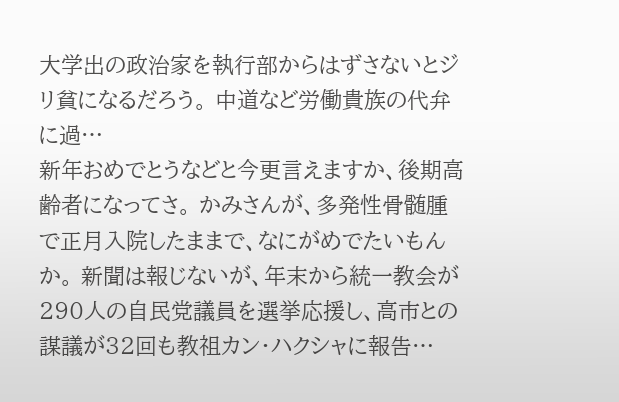大学出の政治家を執行部からはずさないとジリ貧になるだろう。 中道など労働貴族の代弁に過…
新年おめでとうなどと今更言えますか、後期高齢者になってさ。 かみさんが、多発性骨髄腫で正月入院したままで、なにがめでたいもんか。 新聞は報じないが、年末から統一教会が290人の自民党議員を選挙応援し、高市との謀議が32回も教祖カン・ハクシャに報告…